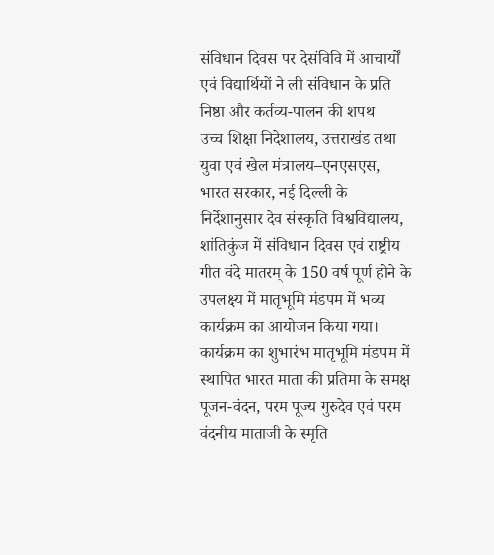संविधान दिवस पर देसंविवि में आचार्यों एवं विद्यार्थियों ने ली संविधान के प्रति निष्ठा और कर्तव्य-पालन की शपथ
उच्च शिक्षा निदेशालय, उत्तराखंड तथा युवा एवं खेल मंत्रालय–एनएसएस, भारत सरकार, नई दिल्ली के निर्देशानुसार देव संस्कृति विश्वविद्यालय, शांतिकुंज में संविधान दिवस एवं राष्ट्रीय गीत वंदे मातरम् के 150 वर्ष पूर्ण होने के उपलक्ष्य में मातृभूमि मंडपम में भव्य कार्यक्रम का आयोजन किया गया।
कार्यक्रम का शुभारंभ मातृभूमि मंडपम में स्थापित भारत माता की प्रतिमा के समक्ष पूजन-वंदन, परम पूज्य गुरुदेव एवं परम वंदनीय माताजी के स्मृति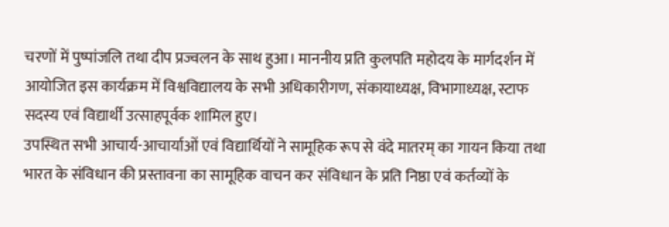चरणों में पुष्पांजलि तथा दीप प्रज्वलन के साथ हुआ। माननीय प्रति कुलपति महोदय के मार्गदर्शन में आयोजित इस कार्यक्रम में विश्वविद्यालय के सभी अधिकारीगण, संकायाध्यक्ष, विभागाध्यक्ष, स्टाफ सदस्य एवं विद्यार्थी उत्साहपूर्वक शामिल हुए।
उपस्थित सभी आचार्य-आचार्याओं एवं विद्यार्थियों ने सामूहिक रूप से वंदे मातरम् का गायन किया तथा भारत के संविधान की प्रस्तावना का सामूहिक वाचन कर संविधान के प्रति निष्ठा एवं कर्तव्यों के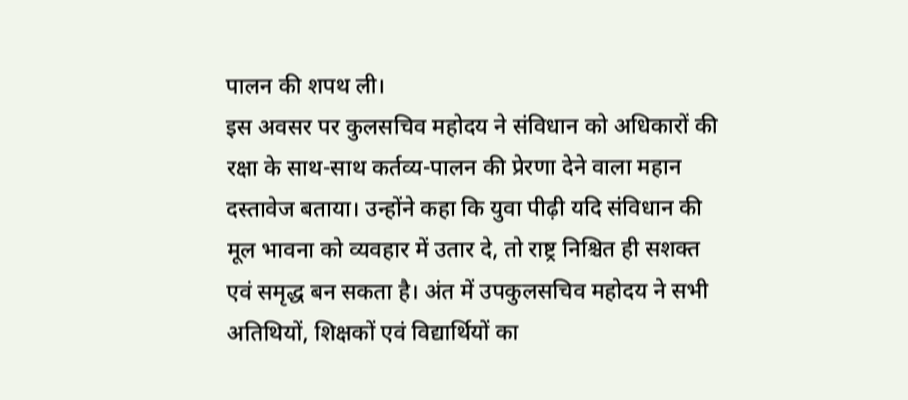पालन की शपथ ली।
इस अवसर पर कुलसचिव महोदय ने संविधान को अधिकारों की रक्षा के साथ-साथ कर्तव्य-पालन की प्रेरणा देने वाला महान दस्तावेज बताया। उन्होंने कहा कि युवा पीढ़ी यदि संविधान की मूल भावना को व्यवहार में उतार दे, तो राष्ट्र निश्चित ही सशक्त एवं समृद्ध बन सकता है। अंत में उपकुलसचिव महोदय ने सभी अतिथियों, शिक्षकों एवं विद्यार्थियों का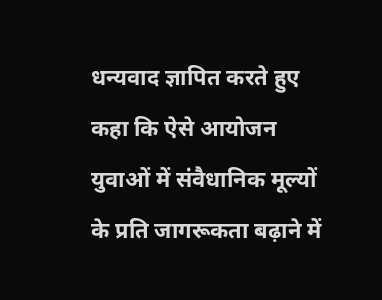धन्यवाद ज्ञापित करते हुए कहा कि ऐसे आयोजन युवाओं में संवैधानिक मूल्यों के प्रति जागरूकता बढ़ाने में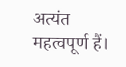अत्यंत महत्वपूर्ण हैं।